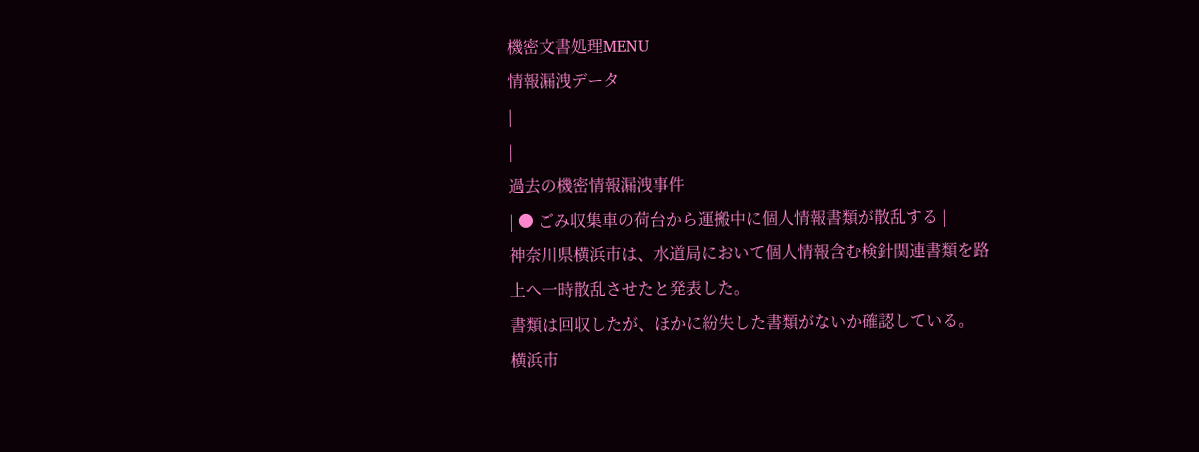機密文書処理MENU
情報漏洩データ
|
|
過去の機密情報漏洩事件
| ● ごみ収集車の荷台から運搬中に個人情報書類が散乱する |
神奈川県横浜市は、水道局において個人情報含む検針関連書類を路上へ一時散乱させたと発表した。
書類は回収したが、ほかに紛失した書類がないか確認している。
横浜市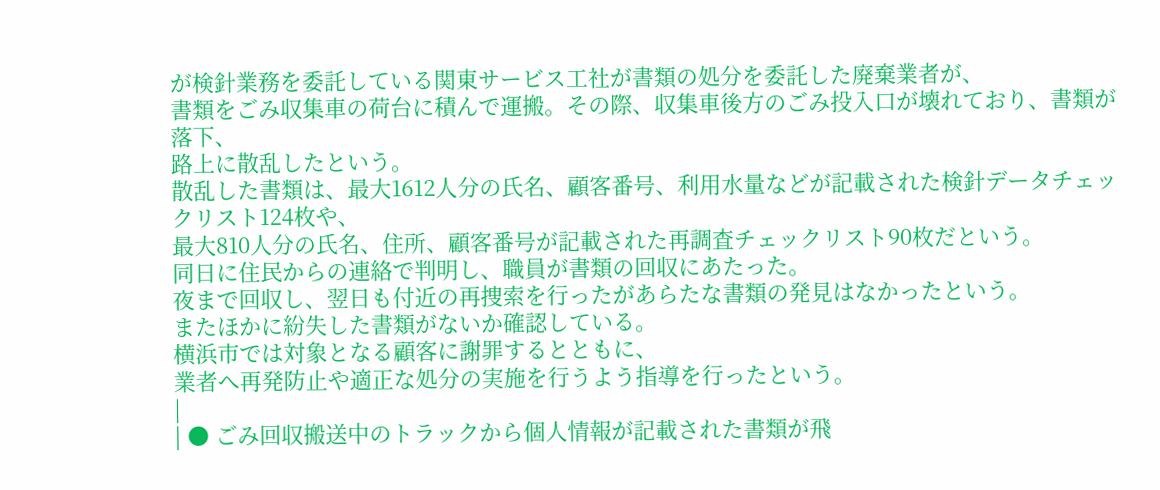が検針業務を委託している関東サービス工社が書類の処分を委託した廃棄業者が、
書類をごみ収集車の荷台に積んで運搬。その際、収集車後方のごみ投入口が壊れており、書類が落下、
路上に散乱したという。
散乱した書類は、最大1612人分の氏名、顧客番号、利用水量などが記載された検針データチェックリスト124枚や、
最大810人分の氏名、住所、顧客番号が記載された再調査チェックリスト90枚だという。
同日に住民からの連絡で判明し、職員が書類の回収にあたった。
夜まで回収し、翌日も付近の再捜索を行ったがあらたな書類の発見はなかったという。
またほかに紛失した書類がないか確認している。
横浜市では対象となる顧客に謝罪するとともに、
業者へ再発防止や適正な処分の実施を行うよう指導を行ったという。
|
| ● ごみ回収搬送中のトラックから個人情報が記載された書類が飛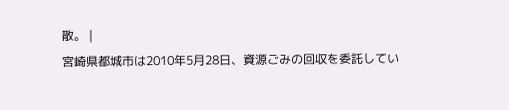散。 |
宮崎県都城市は2010年5月28日、資源ごみの回収を委託してい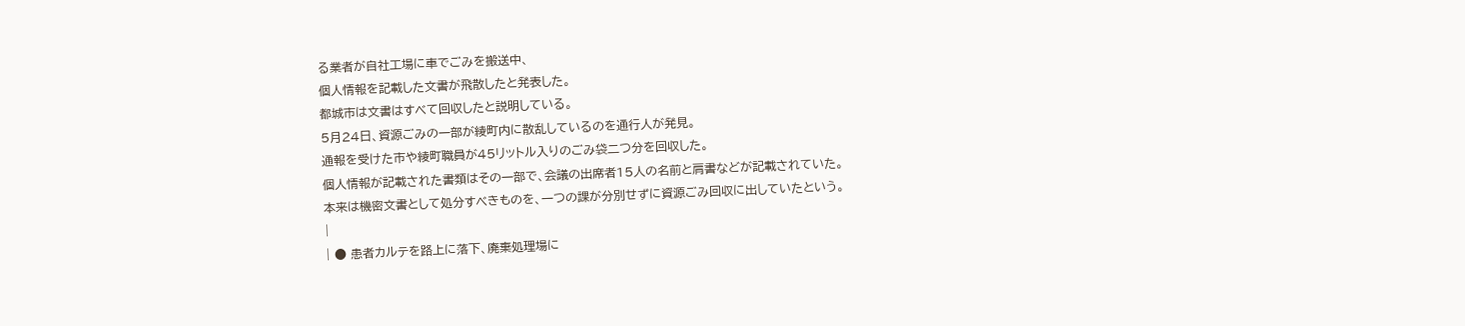る業者が自社工場に車でごみを搬送中、
個人情報を記載した文書が飛散したと発表した。
都城市は文書はすべて回収したと説明している。
5月24日、資源ごみの一部が綾町内に散乱しているのを通行人が発見。
通報を受けた市や綾町職員が45リットル入りのごみ袋二つ分を回収した。
個人情報が記載された書類はその一部で、会議の出席者15人の名前と肩書などが記載されていた。
本来は機密文書として処分すべきものを、一つの課が分別せずに資源ごみ回収に出していたという。
|
| ● 患者カルテを路上に落下、廃棄処理場に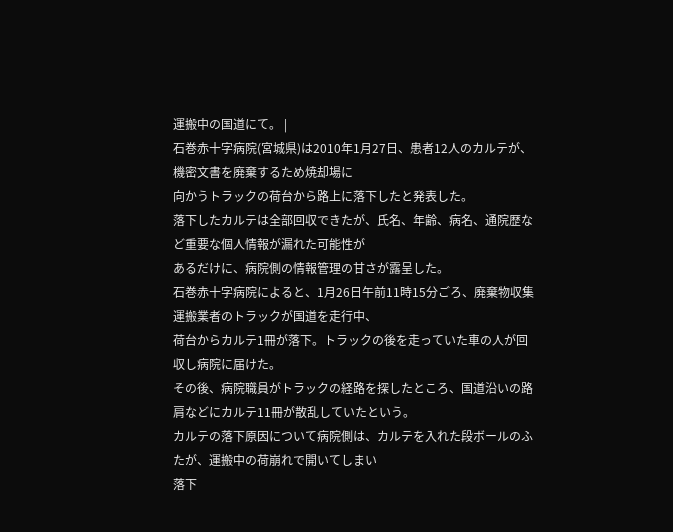運搬中の国道にて。 |
石巻赤十字病院(宮城県)は2010年1月27日、患者12人のカルテが、機密文書を廃棄するため焼却場に
向かうトラックの荷台から路上に落下したと発表した。
落下したカルテは全部回収できたが、氏名、年齢、病名、通院歴など重要な個人情報が漏れた可能性が
あるだけに、病院側の情報管理の甘さが露呈した。
石巻赤十字病院によると、1月26日午前11時15分ごろ、廃棄物収集運搬業者のトラックが国道を走行中、
荷台からカルテ1冊が落下。トラックの後を走っていた車の人が回収し病院に届けた。
その後、病院職員がトラックの経路を探したところ、国道沿いの路肩などにカルテ11冊が散乱していたという。
カルテの落下原因について病院側は、カルテを入れた段ボールのふたが、運搬中の荷崩れで開いてしまい
落下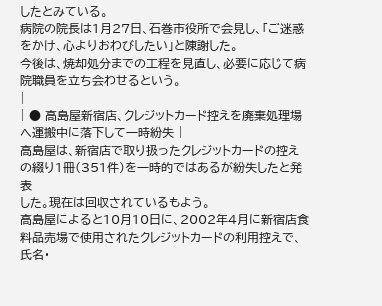したとみている。
病院の院長は1月27日、石巻市役所で会見し、「ご迷惑をかけ、心よりおわびしたい」と陳謝した。
今後は、焼却処分までの工程を見直し、必要に応じて病院職員を立ち会わせるという。
|
| ● 高島屋新宿店、クレジットカード控えを廃棄処理場へ運搬中に落下して一時紛失 |
高島屋は、新宿店で取り扱ったクレジットカードの控えの綴り1冊(351件)を一時的ではあるが紛失したと発表
した。現在は回収されているもよう。
高島屋によると10月10日に、2002年4月に新宿店食料品売場で使用されたクレジットカードの利用控えで、氏名・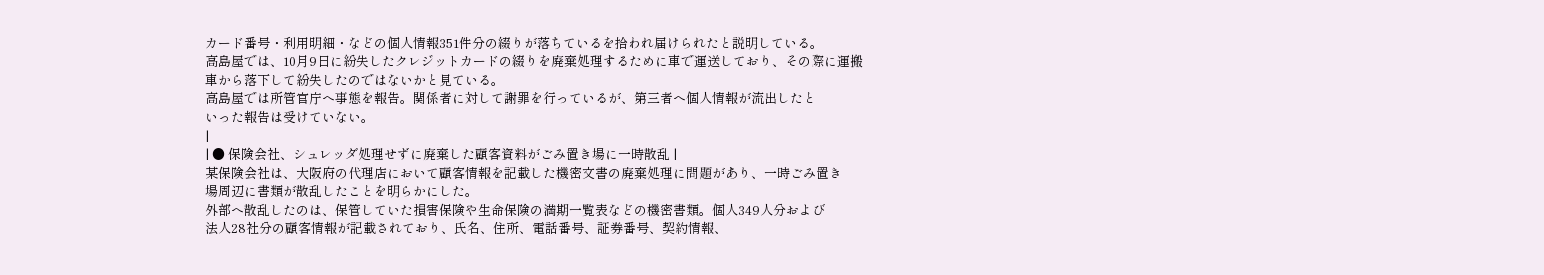カード番号・利用明細・などの個人情報351件分の綴りが落ちているを拾われ届けられたと説明している。
高島屋では、10月9日に紛失したクレジットカードの綴りを廃棄処理するために車で運送しており、その際に運搬
車から落下して紛失したのではないかと見ている。
高島屋では所管官庁へ事態を報告。関係者に対して謝罪を行っているが、第三者へ個人情報が流出したと
いった報告は受けていない。
|
| ● 保険会社、シュレッダ処理せずに廃棄した顧客資料がごみ置き場に一時散乱 |
某保険会社は、大阪府の代理店において顧客情報を記載した機密文書の廃棄処理に問題があり、一時ごみ置き
場周辺に書類が散乱したことを明らかにした。
外部へ散乱したのは、保管していた損害保険や生命保険の満期一覧表などの機密書類。個人349人分および
法人28社分の顧客情報が記載されており、氏名、住所、電話番号、証券番号、契約情報、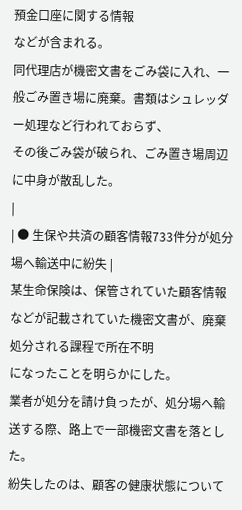預金口座に関する情報
などが含まれる。
同代理店が機密文書をごみ袋に入れ、一般ごみ置き場に廃棄。書類はシュレッダー処理など行われておらず、
その後ごみ袋が破られ、ごみ置き場周辺に中身が散乱した。
|
| ● 生保や共済の顧客情報733件分が処分場へ輸送中に紛失 |
某生命保険は、保管されていた顧客情報などが記載されていた機密文書が、廃棄処分される課程で所在不明
になったことを明らかにした。
業者が処分を請け負ったが、処分場へ輸送する際、路上で一部機密文書を落とした。
紛失したのは、顧客の健康状態について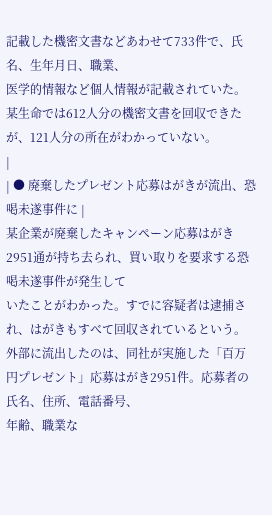記載した機密文書などあわせて733件で、氏名、生年月日、職業、
医学的情報など個人情報が記載されていた。
某生命では612人分の機密文書を回収できたが、121人分の所在がわかっていない。
|
| ● 廃棄したプレゼント応募はがきが流出、恐喝未遂事件に |
某企業が廃棄したキャンペーン応募はがき2951通が持ち去られ、買い取りを要求する恐喝未遂事件が発生して
いたことがわかった。すでに容疑者は逮捕され、はがきもすべて回収されているという。
外部に流出したのは、同社が実施した「百万円プレゼント」応募はがき2951件。応募者の氏名、住所、電話番号、
年齢、職業な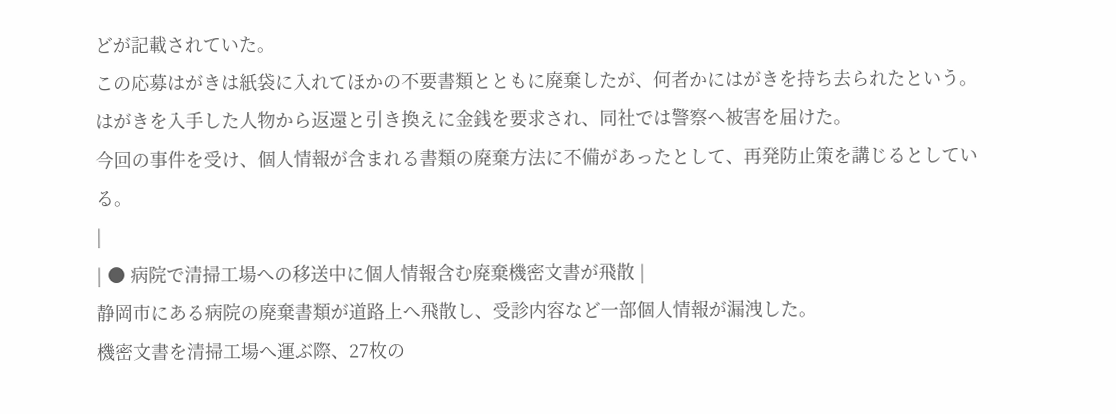どが記載されていた。
この応募はがきは紙袋に入れてほかの不要書類とともに廃棄したが、何者かにはがきを持ち去られたという。
はがきを入手した人物から返還と引き換えに金銭を要求され、同社では警察へ被害を届けた。
今回の事件を受け、個人情報が含まれる書類の廃棄方法に不備があったとして、再発防止策を講じるとしてい
る。
|
| ● 病院で清掃工場への移送中に個人情報含む廃棄機密文書が飛散 |
静岡市にある病院の廃棄書類が道路上へ飛散し、受診内容など一部個人情報が漏洩した。
機密文書を清掃工場へ運ぶ際、27枚の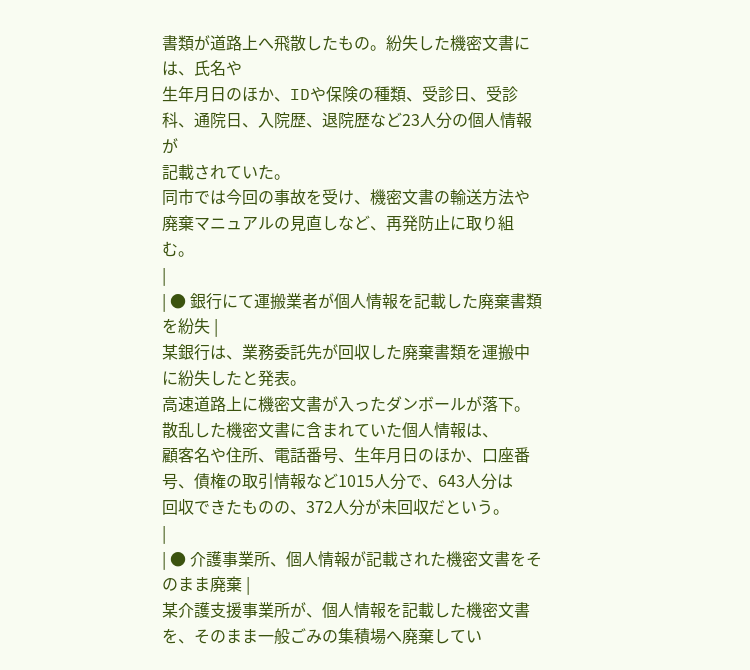書類が道路上へ飛散したもの。紛失した機密文書には、氏名や
生年月日のほか、IDや保険の種類、受診日、受診科、通院日、入院歴、退院歴など23人分の個人情報が
記載されていた。
同市では今回の事故を受け、機密文書の輸送方法や廃棄マニュアルの見直しなど、再発防止に取り組む。
|
| ● 銀行にて運搬業者が個人情報を記載した廃棄書類を紛失 |
某銀行は、業務委託先が回収した廃棄書類を運搬中に紛失したと発表。
高速道路上に機密文書が入ったダンボールが落下。散乱した機密文書に含まれていた個人情報は、
顧客名や住所、電話番号、生年月日のほか、口座番号、債権の取引情報など1015人分で、643人分は
回収できたものの、372人分が未回収だという。
|
| ● 介護事業所、個人情報が記載された機密文書をそのまま廃棄 |
某介護支援事業所が、個人情報を記載した機密文書を、そのまま一般ごみの集積場へ廃棄してい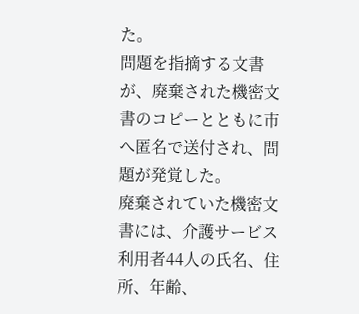た。
問題を指摘する文書が、廃棄された機密文書のコピーとともに市へ匿名で送付され、問題が発覚した。
廃棄されていた機密文書には、介護サービス利用者44人の氏名、住所、年齢、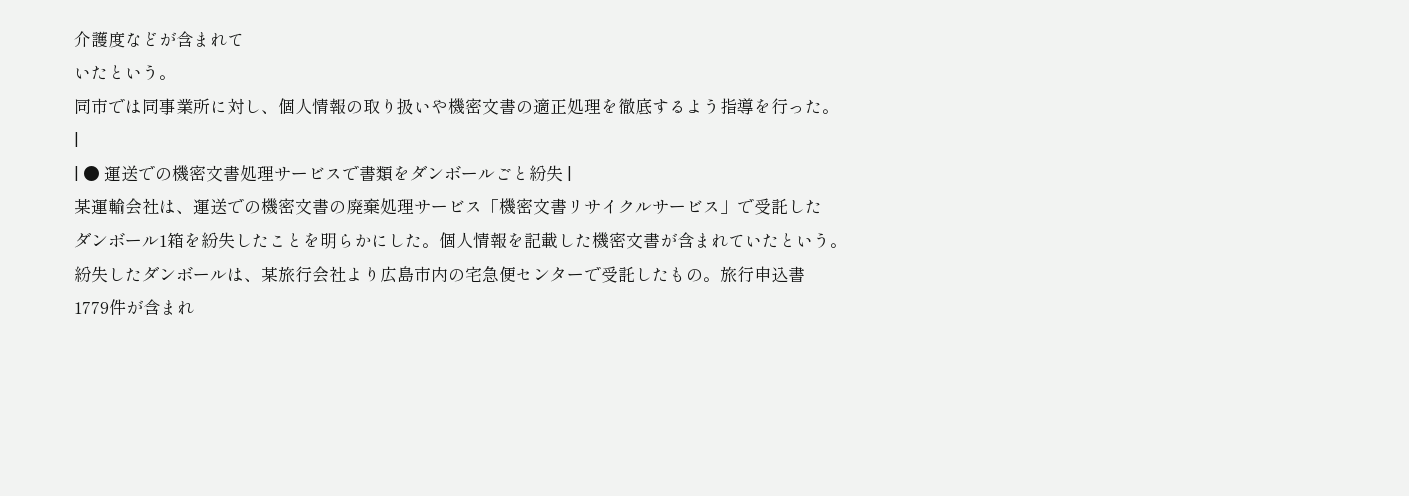介護度などが含まれて
いたという。
同市では同事業所に対し、個人情報の取り扱いや機密文書の適正処理を徹底するよう指導を行った。
|
| ● 運送での機密文書処理サービスで書類をダンボールごと紛失 |
某運輸会社は、運送での機密文書の廃棄処理サービス「機密文書リサイクルサービス」で受託した
ダンボール1箱を紛失したことを明らかにした。個人情報を記載した機密文書が含まれていたという。
紛失したダンボールは、某旅行会社より広島市内の宅急便センターで受託したもの。旅行申込書
1779件が含まれ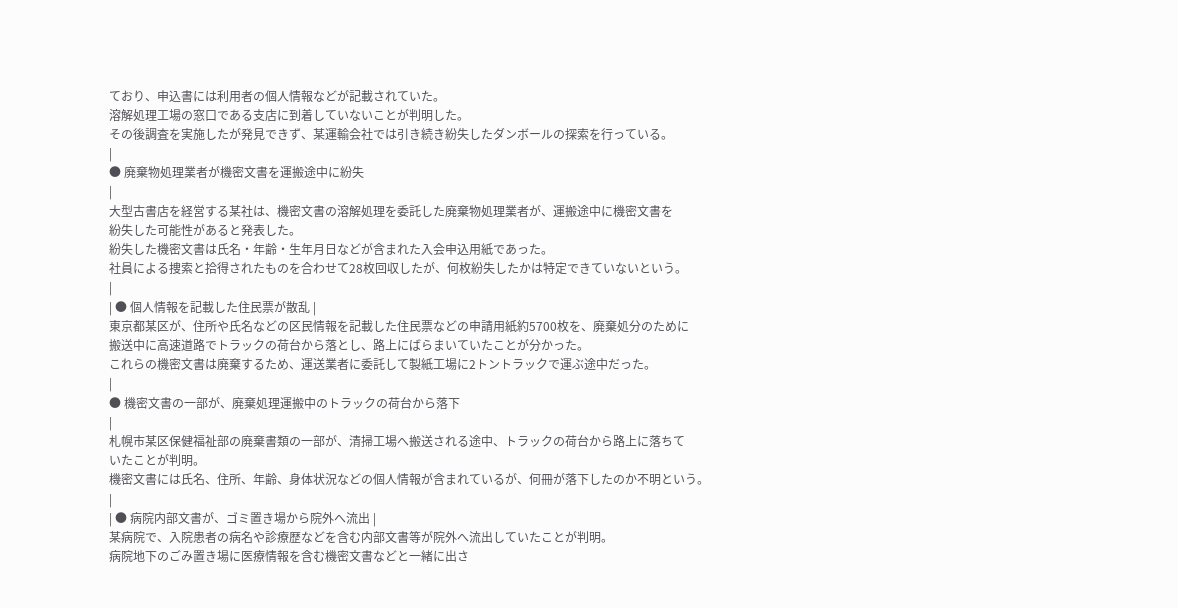ており、申込書には利用者の個人情報などが記載されていた。
溶解処理工場の窓口である支店に到着していないことが判明した。
その後調査を実施したが発見できず、某運輸会社では引き続き紛失したダンボールの探索を行っている。
|
● 廃棄物処理業者が機密文書を運搬途中に紛失
|
大型古書店を経営する某社は、機密文書の溶解処理を委託した廃棄物処理業者が、運搬途中に機密文書を
紛失した可能性があると発表した。
紛失した機密文書は氏名・年齢・生年月日などが含まれた入会申込用紙であった。
社員による捜索と拾得されたものを合わせて28枚回収したが、何枚紛失したかは特定できていないという。
|
| ● 個人情報を記載した住民票が散乱 |
東京都某区が、住所や氏名などの区民情報を記載した住民票などの申請用紙約5700枚を、廃棄処分のために
搬送中に高速道路でトラックの荷台から落とし、路上にばらまいていたことが分かった。
これらの機密文書は廃棄するため、運送業者に委託して製紙工場に2トントラックで運ぶ途中だった。
|
● 機密文書の一部が、廃棄処理運搬中のトラックの荷台から落下
|
札幌市某区保健福祉部の廃棄書類の一部が、清掃工場へ搬送される途中、トラックの荷台から路上に落ちて
いたことが判明。
機密文書には氏名、住所、年齢、身体状況などの個人情報が含まれているが、何冊が落下したのか不明という。
|
| ● 病院内部文書が、ゴミ置き場から院外へ流出 |
某病院で、入院患者の病名や診療歴などを含む内部文書等が院外へ流出していたことが判明。
病院地下のごみ置き場に医療情報を含む機密文書などと一緒に出さ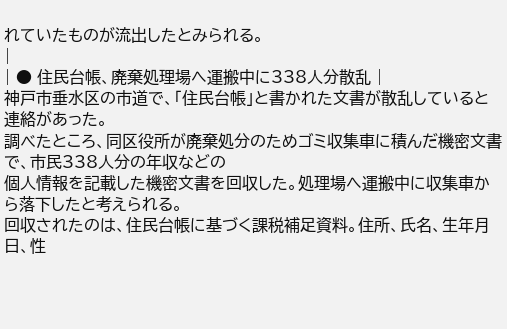れていたものが流出したとみられる。
|
| ● 住民台帳、廃棄処理場へ運搬中に338人分散乱 |
神戸市垂水区の市道で、「住民台帳」と書かれた文書が散乱していると連絡があった。
調べたところ、同区役所が廃棄処分のためゴミ収集車に積んだ機密文書で、市民338人分の年収などの
個人情報を記載した機密文書を回収した。処理場へ運搬中に収集車から落下したと考えられる。
回収されたのは、住民台帳に基づく課税補足資料。住所、氏名、生年月日、性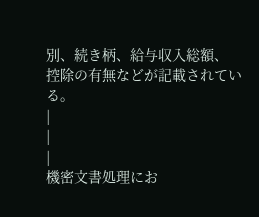別、続き柄、給与収入総額、
控除の有無などが記載されている。
|
|
|
機密文書処理にお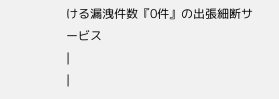ける漏洩件数『0件』の出張細断サービス
|
|